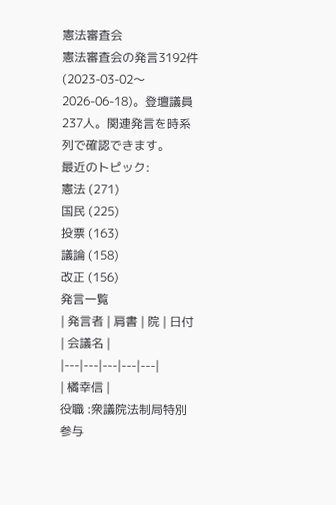憲法審査会
憲法審査会の発言3192件(2023-03-02〜2026-06-18)。登壇議員237人。関連発言を時系列で確認できます。
最近のトピック:
憲法 (271)
国民 (225)
投票 (163)
議論 (158)
改正 (156)
発言一覧
| 発言者 | 肩書 | 院 | 日付 | 会議名 |
|---|---|---|---|---|
| 橘幸信 |
役職 :衆議院法制局特別参与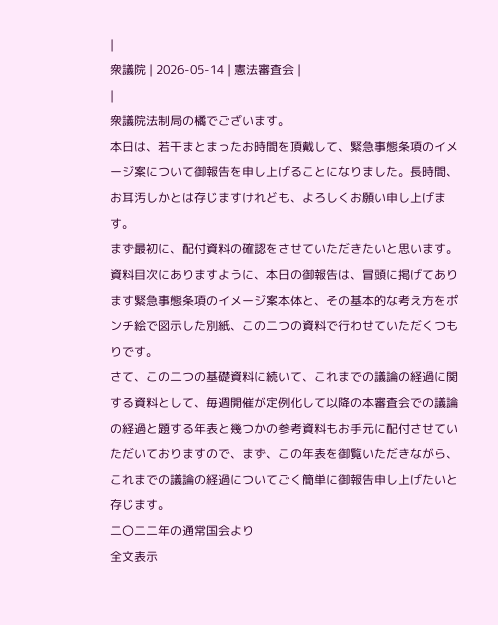|
衆議院 | 2026-05-14 | 憲法審査会 |
|
衆議院法制局の橘でございます。
本日は、若干まとまったお時間を頂戴して、緊急事態条項のイメージ案について御報告を申し上げることになりました。長時間、お耳汚しかとは存じますけれども、よろしくお願い申し上げます。
まず最初に、配付資料の確認をさせていただきたいと思います。
資料目次にありますように、本日の御報告は、冒頭に掲げてあります緊急事態条項のイメージ案本体と、その基本的な考え方をポンチ絵で図示した別紙、この二つの資料で行わせていただくつもりです。
さて、この二つの基礎資料に続いて、これまでの議論の経過に関する資料として、毎週開催が定例化して以降の本審査会での議論の経過と題する年表と幾つかの参考資料もお手元に配付させていただいておりますので、まず、この年表を御覧いただきながら、これまでの議論の経過についてごく簡単に御報告申し上げたいと存じます。
二〇二二年の通常国会より
全文表示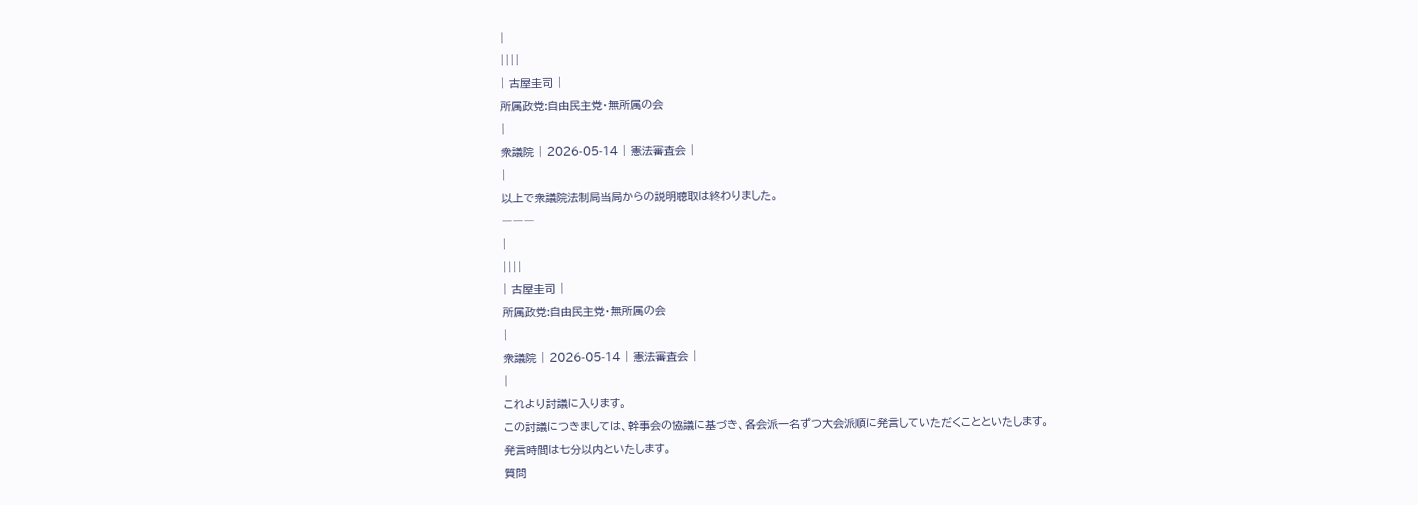|
||||
| 古屋圭司 |
所属政党:自由民主党・無所属の会
|
衆議院 | 2026-05-14 | 憲法審査会 |
|
以上で衆議院法制局当局からの説明聴取は終わりました。
―――
|
||||
| 古屋圭司 |
所属政党:自由民主党・無所属の会
|
衆議院 | 2026-05-14 | 憲法審査会 |
|
これより討議に入ります。
この討議につきましては、幹事会の協議に基づき、各会派一名ずつ大会派順に発言していただくことといたします。
発言時間は七分以内といたします。
質問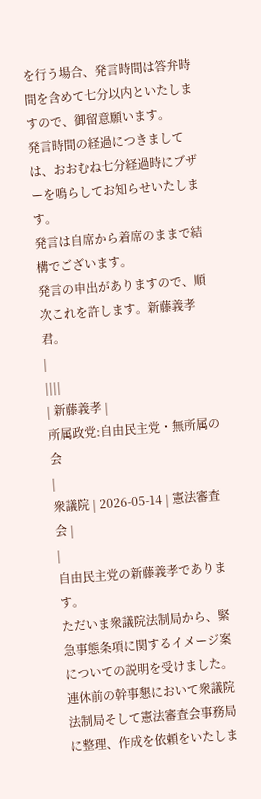を行う場合、発言時間は答弁時間を含めて七分以内といたしますので、御留意願います。
発言時間の経過につきましては、おおむね七分経過時にブザーを鳴らしてお知らせいたします。
発言は自席から着席のままで結構でございます。
発言の申出がありますので、順次これを許します。新藤義孝君。
|
||||
| 新藤義孝 |
所属政党:自由民主党・無所属の会
|
衆議院 | 2026-05-14 | 憲法審査会 |
|
自由民主党の新藤義孝であります。
ただいま衆議院法制局から、緊急事態条項に関するイメージ案についての説明を受けました。
連休前の幹事懇において衆議院法制局そして憲法審査会事務局に整理、作成を依頼をいたしま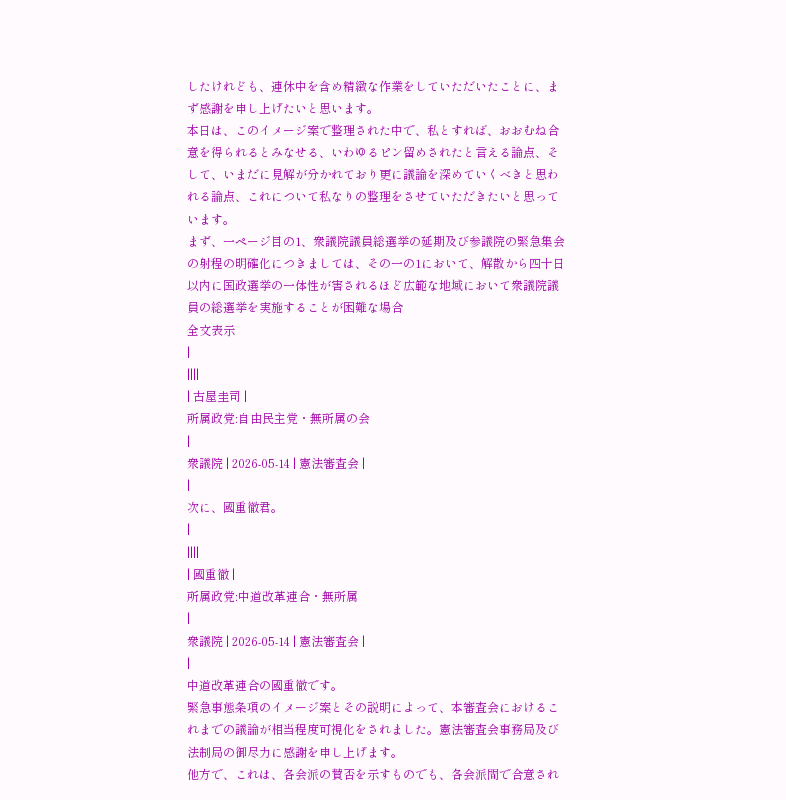したけれども、連休中を含め精緻な作業をしていただいたことに、まず感謝を申し上げたいと思います。
本日は、このイメージ案で整理された中で、私とすれば、おおむね合意を得られるとみなせる、いわゆるピン留めされたと言える論点、そして、いまだに見解が分かれており更に議論を深めていくべきと思われる論点、これについて私なりの整理をさせていただきたいと思っています。
まず、一ページ目の1、衆議院議員総選挙の延期及び参議院の緊急集会の射程の明確化につきましては、その一の1において、解散から四十日以内に国政選挙の一体性が害されるほど広範な地域において衆議院議員の総選挙を実施することが困難な場合
全文表示
|
||||
| 古屋圭司 |
所属政党:自由民主党・無所属の会
|
衆議院 | 2026-05-14 | 憲法審査会 |
|
次に、國重徹君。
|
||||
| 國重徹 |
所属政党:中道改革連合・無所属
|
衆議院 | 2026-05-14 | 憲法審査会 |
|
中道改革連合の國重徹です。
緊急事態条項のイメージ案とその説明によって、本審査会におけるこれまでの議論が相当程度可視化をされました。憲法審査会事務局及び法制局の御尽力に感謝を申し上げます。
他方で、これは、各会派の賛否を示すものでも、各会派間で合意され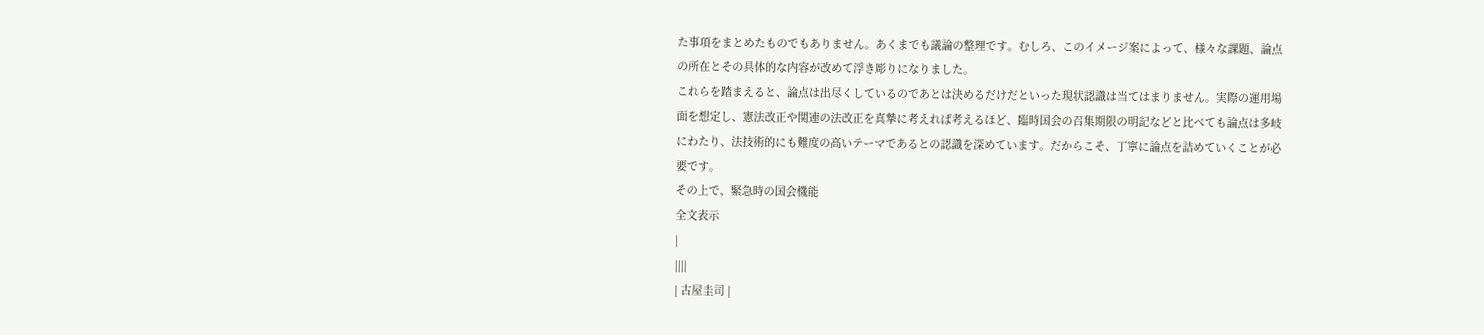た事項をまとめたものでもありません。あくまでも議論の整理です。むしろ、このイメージ案によって、様々な課題、論点の所在とその具体的な内容が改めて浮き彫りになりました。
これらを踏まえると、論点は出尽くしているのであとは決めるだけだといった現状認識は当てはまりません。実際の運用場面を想定し、憲法改正や関連の法改正を真摯に考えれば考えるほど、臨時国会の召集期限の明記などと比べても論点は多岐にわたり、法技術的にも難度の高いテーマであるとの認識を深めています。だからこそ、丁寧に論点を詰めていくことが必要です。
その上で、緊急時の国会機能
全文表示
|
||||
| 古屋圭司 |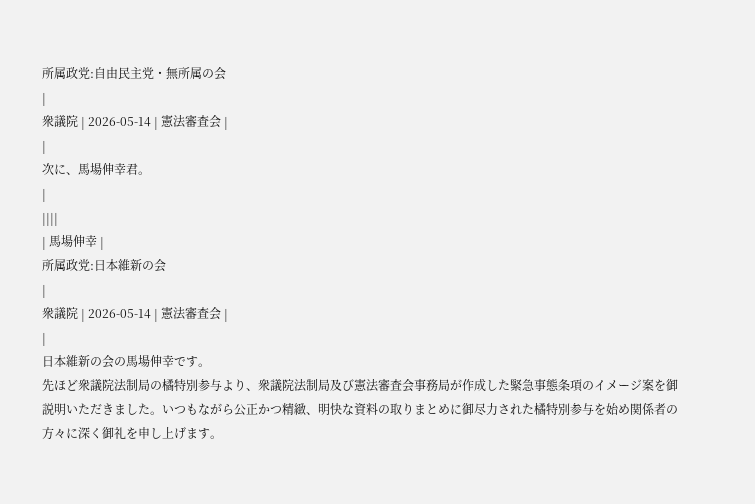所属政党:自由民主党・無所属の会
|
衆議院 | 2026-05-14 | 憲法審査会 |
|
次に、馬場伸幸君。
|
||||
| 馬場伸幸 |
所属政党:日本維新の会
|
衆議院 | 2026-05-14 | 憲法審査会 |
|
日本維新の会の馬場伸幸です。
先ほど衆議院法制局の橘特別参与より、衆議院法制局及び憲法審査会事務局が作成した緊急事態条項のイメージ案を御説明いただきました。いつもながら公正かつ精緻、明快な資料の取りまとめに御尽力された橘特別参与を始め関係者の方々に深く御礼を申し上げます。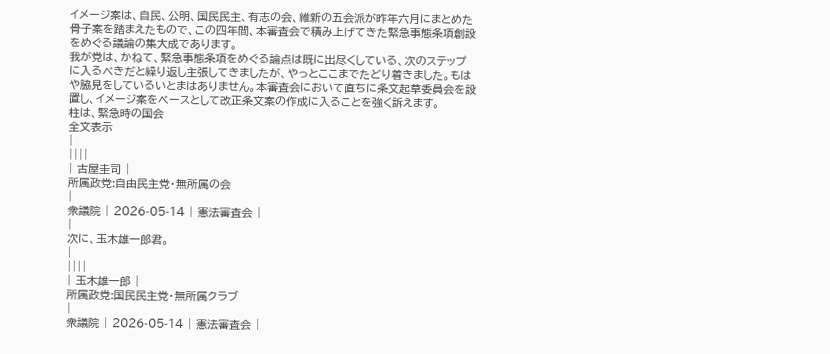イメージ案は、自民、公明、国民民主、有志の会、維新の五会派が昨年六月にまとめた骨子案を踏まえたもので、この四年間、本審査会で積み上げてきた緊急事態条項創設をめぐる議論の集大成であります。
我が党は、かねて、緊急事態条項をめぐる論点は既に出尽くしている、次のステップに入るべきだと繰り返し主張してきましたが、やっとここまでたどり着きました。もはや脇見をしているいとまはありません。本審査会において直ちに条文起草委員会を設置し、イメージ案をベースとして改正条文案の作成に入ることを強く訴えます。
柱は、緊急時の国会
全文表示
|
||||
| 古屋圭司 |
所属政党:自由民主党・無所属の会
|
衆議院 | 2026-05-14 | 憲法審査会 |
|
次に、玉木雄一郎君。
|
||||
| 玉木雄一郎 |
所属政党:国民民主党・無所属クラブ
|
衆議院 | 2026-05-14 | 憲法審査会 |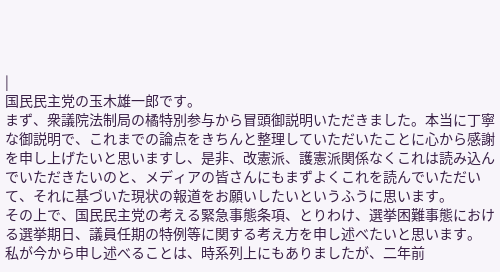|
国民民主党の玉木雄一郎です。
まず、衆議院法制局の橘特別参与から冒頭御説明いただきました。本当に丁寧な御説明で、これまでの論点をきちんと整理していただいたことに心から感謝を申し上げたいと思いますし、是非、改憲派、護憲派関係なくこれは読み込んでいただきたいのと、メディアの皆さんにもまずよくこれを読んでいただいて、それに基づいた現状の報道をお願いしたいというふうに思います。
その上で、国民民主党の考える緊急事態条項、とりわけ、選挙困難事態における選挙期日、議員任期の特例等に関する考え方を申し述べたいと思います。
私が今から申し述べることは、時系列上にもありましたが、二年前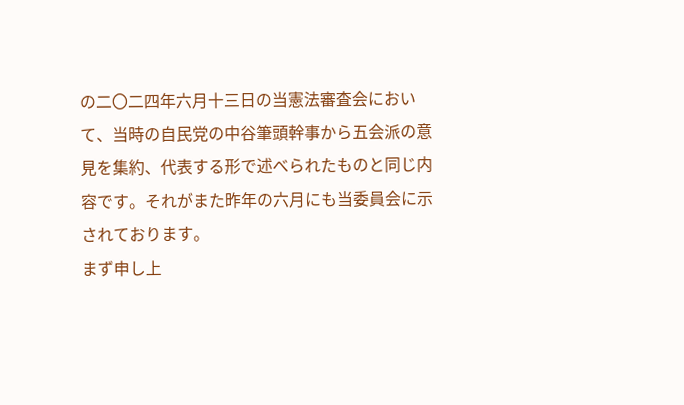の二〇二四年六月十三日の当憲法審査会において、当時の自民党の中谷筆頭幹事から五会派の意見を集約、代表する形で述べられたものと同じ内容です。それがまた昨年の六月にも当委員会に示されております。
まず申し上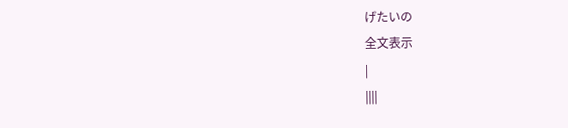げたいの
全文表示
|
||||